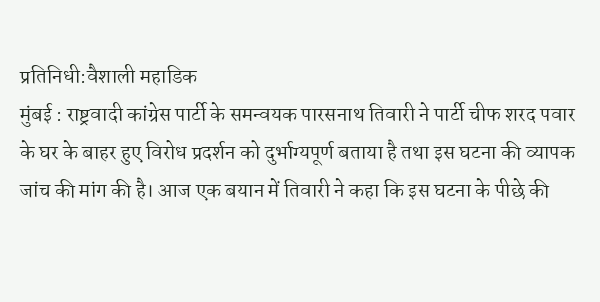प्रतिनिधी:वैशाली महाडिक
मुंबई : राष्ट्रवादी कांग्रेस पार्टी के समन्वयक पारसनाथ तिवारी ने पार्टी चीफ शरद पवार के घर के बाहर हुए विरोध प्रदर्शन को दुर्भाग्यपूर्ण बताया है तथा इस घटना की व्यापक जांच की मांग की है। आज एक बयान में तिवारी ने कहा कि इस घटना के पीछे की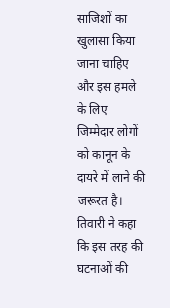साजिशों का खुलासा किया जाना चाहिए और इस हमले के लिए जिम्मेदार लोगों को कानून के दायरे में लाने की जरूरत है। तिवारी ने कहा कि इस तरह की घटनाओं की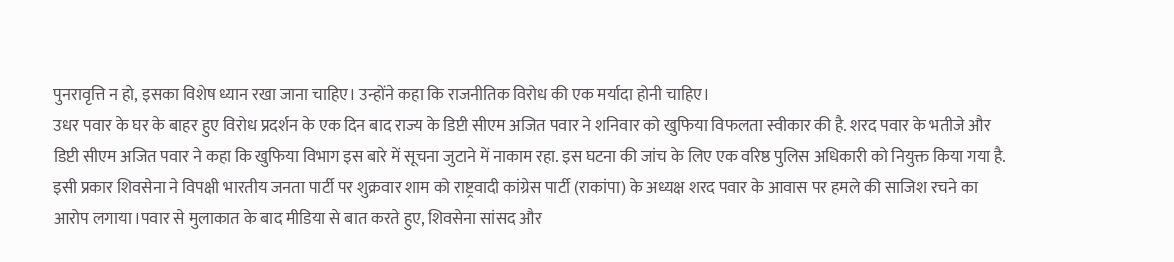पुनरावृत्ति न हो, इसका विशेष ध्यान रखा जाना चाहिए। उन्होंने कहा कि राजनीतिक विरोध की एक मर्यादा होनी चाहिए।
उधर पवार के घर के बाहर हुए विरोध प्रदर्शन के एक दिन बाद राज्य के डिप्टी सीएम अजित पवार ने शनिवार को खुफिया विफलता स्वीकार की है. शरद पवार के भतीजे और डिप्टी सीएम अजित पवार ने कहा कि खुफिया विभाग इस बारे में सूचना जुटाने में नाकाम रहा. इस घटना की जांच के लिए एक वरिष्ठ पुलिस अधिकारी को नियुक्त किया गया है.
इसी प्रकार शिवसेना ने विपक्षी भारतीय जनता पार्टी पर शुक्रवार शाम को राष्ट्रवादी कांग्रेस पार्टी (राकांपा) के अध्यक्ष शरद पवार के आवास पर हमले की साजिश रचने का आरोप लगाया।पवार से मुलाकात के बाद मीडिया से बात करते हुए, शिवसेना सांसद और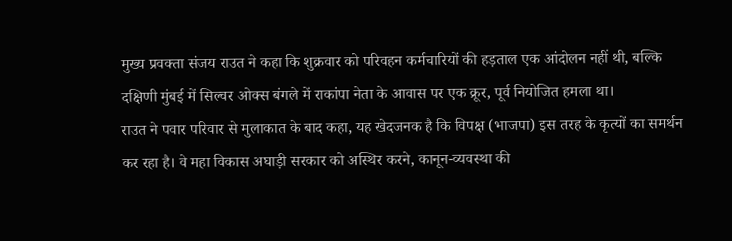मुख्य प्रवक्ता संजय राउत ने कहा कि शुक्रवार को परिवहन कर्मचारियों की हड़ताल एक आंदोलन नहीं थी, बल्कि दक्षिणी मुंबई में सिल्वर ओक्स बंगले में राकांपा नेता के आवास पर एक क्रूर, पूर्व नियोजित हमला था।
राउत ने पवार परिवार से मुलाकात के बाद कहा, यह खेदजनक है कि विपक्ष (भाजपा) इस तरह के कृत्यों का समर्थन कर रहा है। वे महा विकास अघाड़ी सरकार को अस्थिर करने, कानून-व्यवस्था की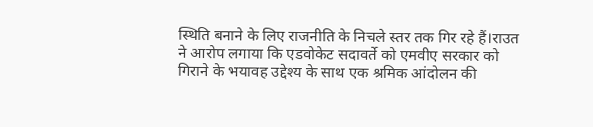स्थिति बनाने के लिए राजनीति के निचले स्तर तक गिर रहे हैं।राउत ने आरोप लगाया कि एडवोकेट सदावर्ते को एमवीए सरकार को गिराने के भयावह उद्देश्य के साथ एक श्रमिक आंदोलन की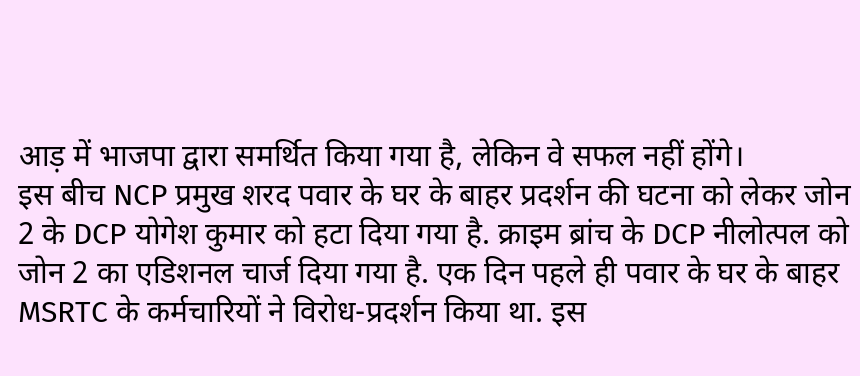आड़ में भाजपा द्वारा समर्थित किया गया है, लेकिन वे सफल नहीं होंगे।
इस बीच NCP प्रमुख शरद पवार के घर के बाहर प्रदर्शन की घटना को लेकर जोन 2 के DCP योगेश कुमार को हटा दिया गया है. क्राइम ब्रांच के DCP नीलोत्पल को जोन 2 का एडिशनल चार्ज दिया गया है. एक दिन पहले ही पवार के घर के बाहर MSRTC के कर्मचारियों ने विरोध-प्रदर्शन किया था. इस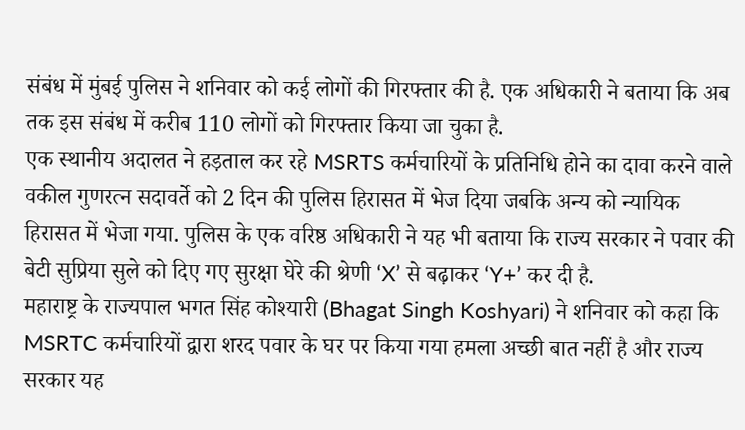संबंध में मुंबई पुलिस ने शनिवार को कई लोगों की गिरफ्तार की है. एक अधिकारी ने बताया कि अब तक इस संबंध में करीब 110 लोगों को गिरफ्तार किया जा चुका है.
एक स्थानीय अदालत ने हड़ताल कर रहे MSRTS कर्मचारियों के प्रतिनिधि होने का दावा करने वाले वकील गुणरत्न सदावर्ते को 2 दिन की पुलिस हिरासत में भेज दिया जबकि अन्य को न्यायिक हिरासत में भेजा गया. पुलिस के एक वरिष्ठ अधिकारी ने यह भी बताया कि राज्य सरकार ने पवार की बेटी सुप्रिया सुले को दिए गए सुरक्षा घेरे की श्रेणी ‘X’ से बढ़ाकर ‘Y+’ कर दी है.
महाराष्ट्र के राज्यपाल भगत सिंह कोश्यारी (Bhagat Singh Koshyari) ने शनिवार को कहा कि MSRTC कर्मचारियों द्वारा शरद पवार के घर पर किया गया हमला अच्छी बात नहीं है और राज्य सरकार यह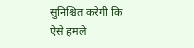सुनिश्चित करेगी कि ऐसे हमले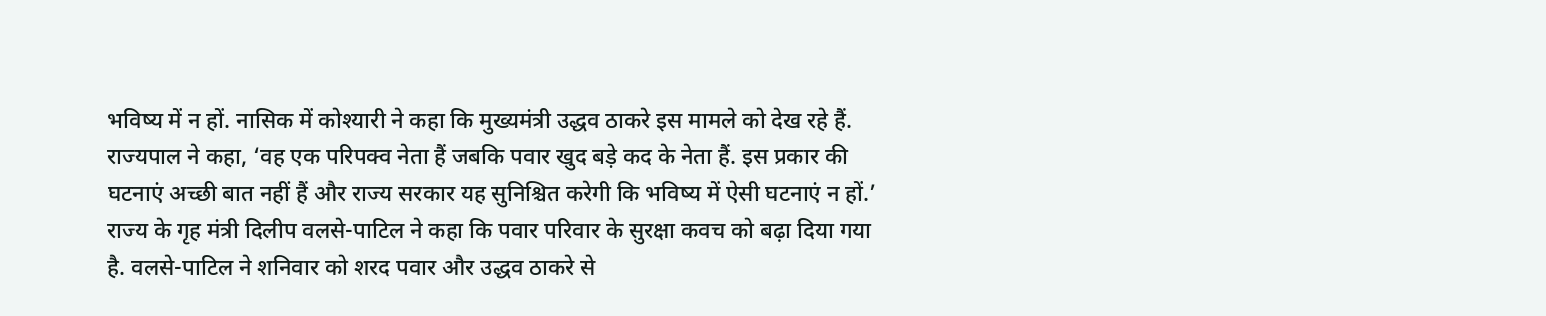भविष्य में न हों. नासिक में कोश्यारी ने कहा कि मुख्यमंत्री उद्धव ठाकरे इस मामले को देख रहे हैं. राज्यपाल ने कहा, ‘वह एक परिपक्व नेता हैं जबकि पवार खुद बड़े कद के नेता हैं. इस प्रकार की घटनाएं अच्छी बात नहीं हैं और राज्य सरकार यह सुनिश्चित करेगी कि भविष्य में ऐसी घटनाएं न हों.’
राज्य के गृह मंत्री दिलीप वलसे-पाटिल ने कहा कि पवार परिवार के सुरक्षा कवच को बढ़ा दिया गया है. वलसे-पाटिल ने शनिवार को शरद पवार और उद्धव ठाकरे से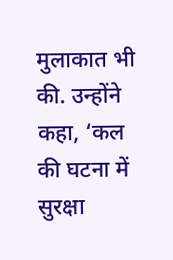मुलाकात भी की. उन्होंने कहा, ‘कल की घटना में सुरक्षा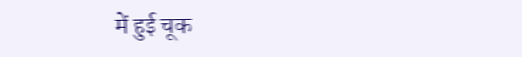में हुई चूक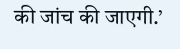की जांच की जाएगी.’